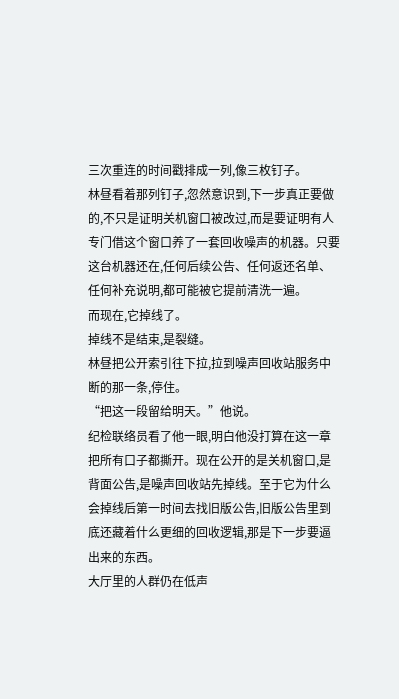三次重连的时间戳排成一列,像三枚钉子。
林昼看着那列钉子,忽然意识到,下一步真正要做的,不只是证明关机窗口被改过,而是要证明有人专门借这个窗口养了一套回收噪声的机器。只要这台机器还在,任何后续公告、任何返还名单、任何补充说明,都可能被它提前清洗一遍。
而现在,它掉线了。
掉线不是结束,是裂缝。
林昼把公开索引往下拉,拉到噪声回收站服务中断的那一条,停住。
“把这一段留给明天。”他说。
纪检联络员看了他一眼,明白他没打算在这一章把所有口子都撕开。现在公开的是关机窗口,是背面公告,是噪声回收站先掉线。至于它为什么会掉线后第一时间去找旧版公告,旧版公告里到底还藏着什么更细的回收逻辑,那是下一步要逼出来的东西。
大厅里的人群仍在低声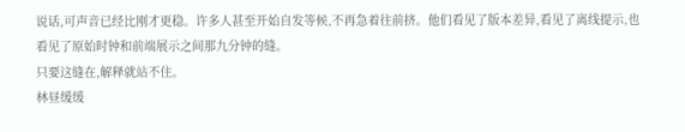说话,可声音已经比刚才更稳。许多人甚至开始自发等候,不再急着往前挤。他们看见了版本差异,看见了离线提示,也看见了原始时钟和前端展示之间那九分钟的缝。
只要这缝在,解释就站不住。
林昼缓缓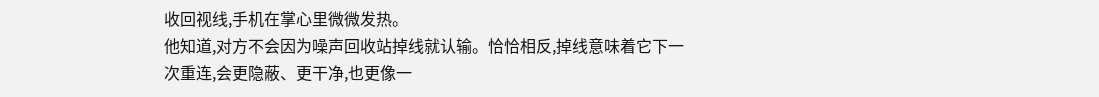收回视线,手机在掌心里微微发热。
他知道,对方不会因为噪声回收站掉线就认输。恰恰相反,掉线意味着它下一次重连,会更隐蔽、更干净,也更像一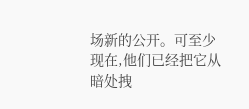场新的公开。可至少现在,他们已经把它从暗处拽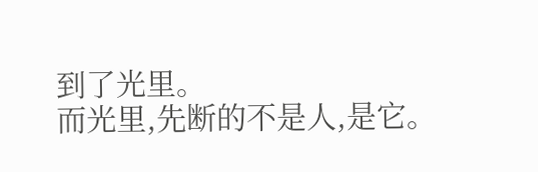到了光里。
而光里,先断的不是人,是它。